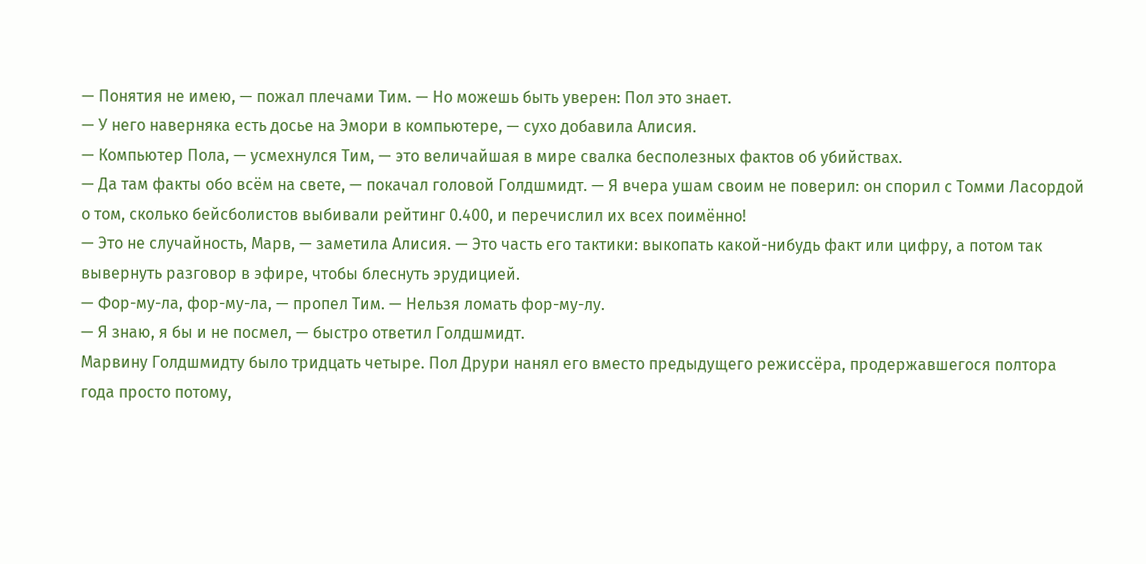— Понятия не имею, — пожал плечами Тим. — Но можешь быть уверен: Пол это знает.
— У него наверняка есть досье на Эмори в компьютере, — сухо добавила Алисия.
— Компьютер Пола, — усмехнулся Тим, — это величайшая в мире свалка бесполезных фактов об убийствах.
— Да там факты обо всём на свете, — покачал головой Голдшмидт. — Я вчера ушам своим не поверил: он спорил с Томми Ласордой о том, сколько бейсболистов выбивали рейтинг 0.400, и перечислил их всех поимённо!
— Это не случайность, Марв, — заметила Алисия. — Это часть его тактики: выкопать какой-нибудь факт или цифру, а потом так вывернуть разговор в эфире, чтобы блеснуть эрудицией.
— Фор-му-ла, фор-му-ла, — пропел Тим. — Нельзя ломать фор-му-лу.
— Я знаю, я бы и не посмел, — быстро ответил Голдшмидт.
Марвину Голдшмидту было тридцать четыре. Пол Друри нанял его вместо предыдущего режиссёра, продержавшегося полтора года просто потому,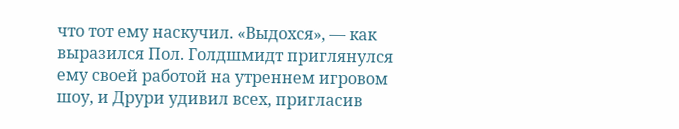что тот ему наскучил. «Выдохся», — как выразился Пол. Голдшмидт приглянулся ему своей работой на утреннем игровом шоу, и Друри удивил всех, пригласив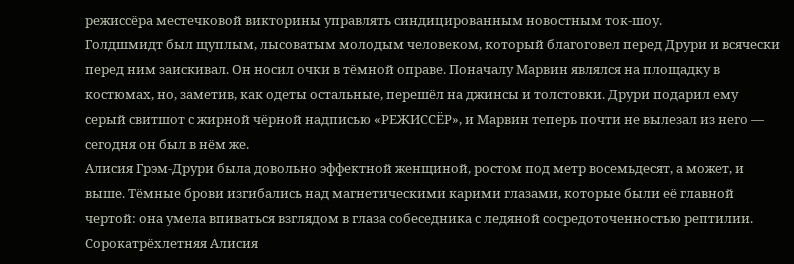режиссёра местечковой викторины управлять синдицированным новостным ток-шоу.
Голдшмидт был щуплым, лысоватым молодым человеком, который благоговел перед Друри и всячески перед ним заискивал. Он носил очки в тёмной оправе. Поначалу Марвин являлся на площадку в костюмах, но, заметив, как одеты остальные, перешёл на джинсы и толстовки. Друри подарил ему серый свитшот с жирной чёрной надписью «РЕЖИССЁР», и Марвин теперь почти не вылезал из него — сегодня он был в нём же.
Алисия Грэм-Друри была довольно эффектной женщиной, ростом под метр восемьдесят, а может, и выше. Тёмные брови изгибались над магнетическими карими глазами, которые были её главной чертой: она умела впиваться взглядом в глаза собеседника с ледяной сосредоточенностью рептилии. Сорокатрёхлетняя Алисия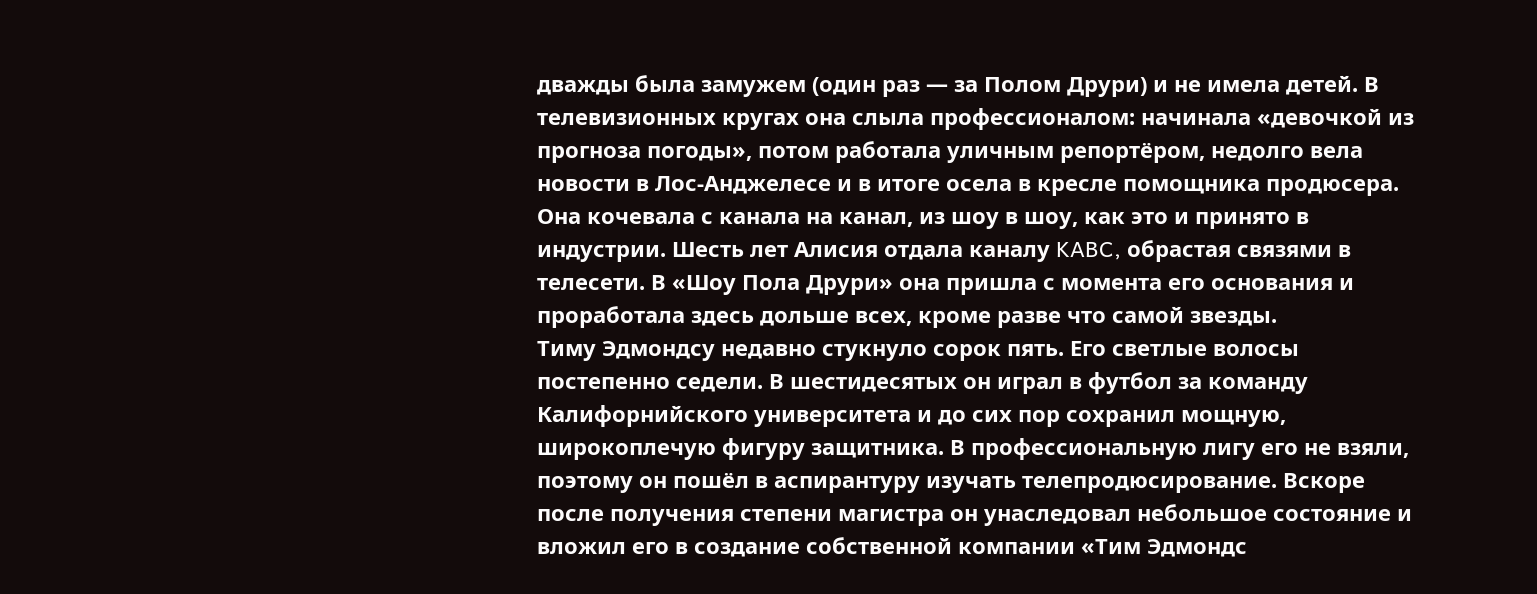дважды была замужем (один раз — за Полом Друри) и не имела детей. В телевизионных кругах она слыла профессионалом: начинала «девочкой из прогноза погоды», потом работала уличным репортёром, недолго вела новости в Лос-Анджелесе и в итоге осела в кресле помощника продюсера. Она кочевала с канала на канал, из шоу в шоу, как это и принято в индустрии. Шесть лет Алисия отдала каналу KABC, обрастая связями в телесети. В «Шоу Пола Друри» она пришла с момента его основания и проработала здесь дольше всех, кроме разве что самой звезды.
Тиму Эдмондсу недавно стукнуло сорок пять. Его светлые волосы постепенно седели. В шестидесятых он играл в футбол за команду Калифорнийского университета и до сих пор сохранил мощную, широкоплечую фигуру защитника. В профессиональную лигу его не взяли, поэтому он пошёл в аспирантуру изучать телепродюсирование. Вскоре после получения степени магистра он унаследовал небольшое состояние и вложил его в создание собственной компании «Тим Эдмондс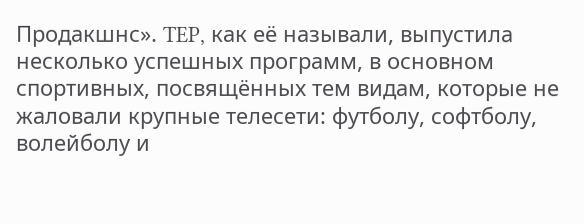Продакшнс». TEP, как её называли, выпустила несколько успешных программ, в основном спортивных, посвящённых тем видам, которые не жаловали крупные телесети: футболу, софтболу, волейболу и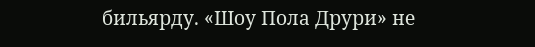бильярду. «Шоу Пола Друри» не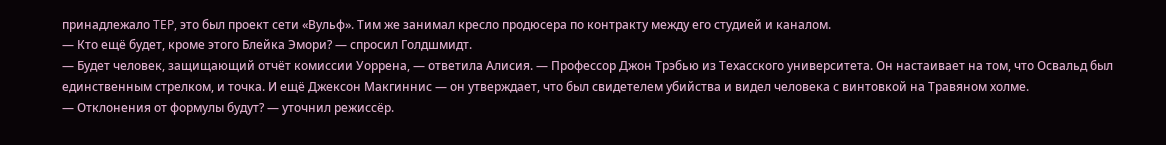принадлежало TEP, это был проект сети «Вульф». Тим же занимал кресло продюсера по контракту между его студией и каналом.
— Кто ещё будет, кроме этого Блейка Эмори? — спросил Голдшмидт.
— Будет человек, защищающий отчёт комиссии Уоррена, — ответила Алисия. — Профессор Джон Трэбью из Техасского университета. Он настаивает на том, что Освальд был единственным стрелком, и точка. И ещё Джексон Макгиннис — он утверждает, что был свидетелем убийства и видел человека с винтовкой на Травяном холме.
— Отклонения от формулы будут? — уточнил режиссёр.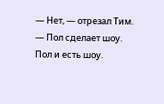— Нет, — отрезал Тим. — Пол сделает шоу. Пол и есть шоу.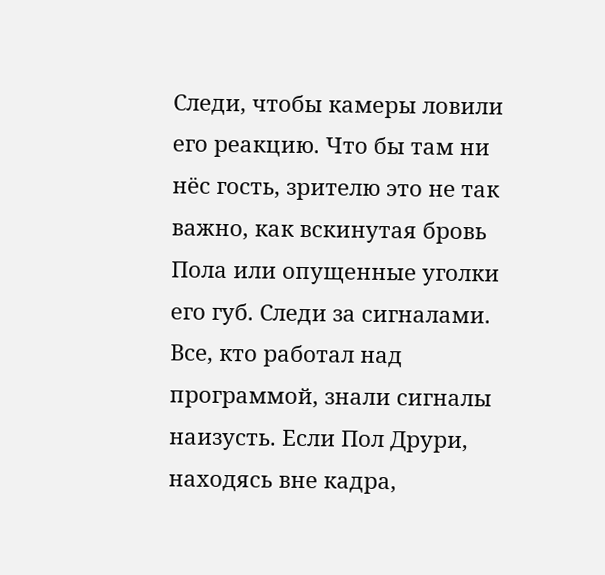Следи, чтобы камеры ловили его реакцию. Что бы там ни нёс гость, зрителю это не так важно, как вскинутая бровь Пола или опущенные уголки его губ. Следи за сигналами.
Все, кто работал над программой, знали сигналы наизусть. Если Пол Друри, находясь вне кадра,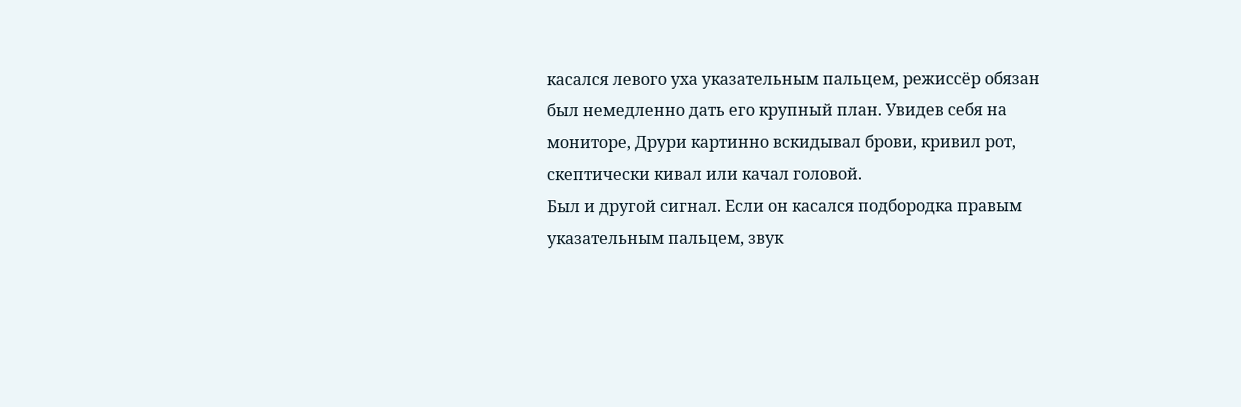касался левого уха указательным пальцем, режиссёр обязан был немедленно дать его крупный план. Увидев себя на мониторе, Друри картинно вскидывал брови, кривил рот, скептически кивал или качал головой.
Был и другой сигнал. Если он касался подбородка правым указательным пальцем, звук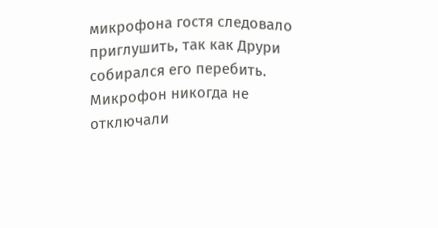микрофона гостя следовало приглушить, так как Друри собирался его перебить. Микрофон никогда не отключали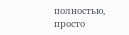полностью, просто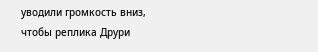уводили громкость вниз, чтобы реплика Друри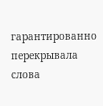гарантированно перекрывала слова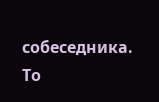собеседника.
То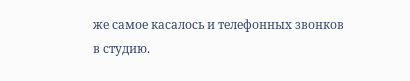же самое касалось и телефонных звонков в студию.